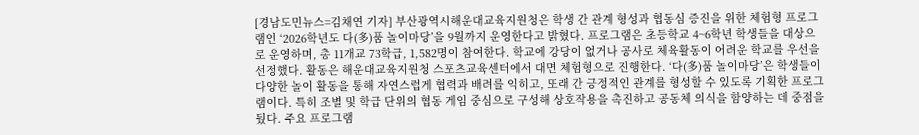[경남도민뉴스=김채연 기자] 부산광역시해운대교육지원청은 학생 간 관계 형성과 협동심 증진을 위한 체험형 프로그램인 ‘2026학년도 다(多)품 놀이마당’을 9월까지 운영한다고 밝혔다. 프로그램은 초등학교 4~6학년 학생들을 대상으로 운영하며, 총 11개교 73학급, 1,582명이 참여한다. 학교에 강당이 없거나 공사로 체육활동이 어려운 학교를 우선을 선정했다. 활동은 해운대교육지원청 스포츠교육센터에서 대면 체험형으로 진행한다. ‘다(多)품 놀이마당’은 학생들이 다양한 놀이 활동을 통해 자연스럽게 협력과 배려를 익히고, 또래 간 긍정적인 관계를 형성할 수 있도록 기획한 프로그램이다. 특히 조별 및 학급 단위의 협동 게임 중심으로 구성해 상호작용을 촉진하고 공동체 의식을 함양하는 데 중점을 뒀다. 주요 프로그램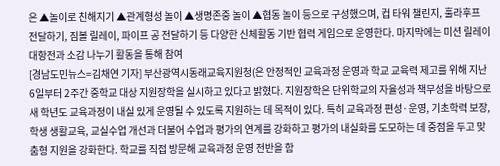은 ▲놀이로 친해지기 ▲관계형성 놀이 ▲생명존중 놀이 ▲협동 놀이 등으로 구성했으며, 컵 타워 챌린지, 훌라후프 전달하기, 짐볼 릴레이, 파이프 공 전달하기 등 다양한 신체활동 기반 협력 게임으로 운영한다. 마지막에는 미션 릴레이 대항전과 소감 나누기 활동을 통해 참여
[경남도민뉴스=김채연 기자] 부산광역시동래교육지원청(은 안정적인 교육과정 운영과 학교 교육력 제고를 위해 지난 6일부터 2주간 중학교 대상 지원장학을 실시하고 있다고 밝혔다. 지원장학은 단위학교의 자율성과 책무성을 바탕으로 새 학년도 교육과정이 내실 있게 운영될 수 있도록 지원하는 데 목적이 있다. 특히 교육과정 편성·운영, 기초학력 보장, 학생 생활교육, 교실수업 개선과 더불어 수업과 평가의 연계를 강화하고 평가의 내실화를 도모하는 데 중점을 두고 맞춤형 지원을 강화한다. 학교를 직접 방문해 교육과정 운영 전반을 함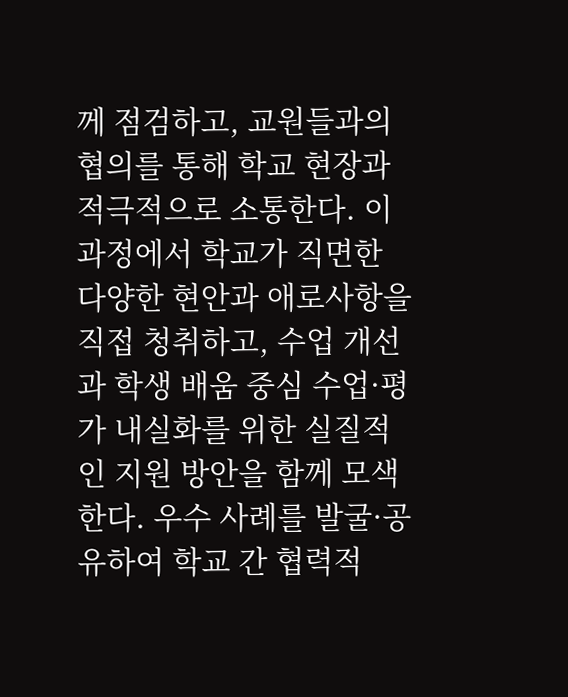께 점검하고, 교원들과의 협의를 통해 학교 현장과 적극적으로 소통한다. 이 과정에서 학교가 직면한 다양한 현안과 애로사항을 직접 청취하고, 수업 개선과 학생 배움 중심 수업·평가 내실화를 위한 실질적인 지원 방안을 함께 모색한다. 우수 사례를 발굴·공유하여 학교 간 협력적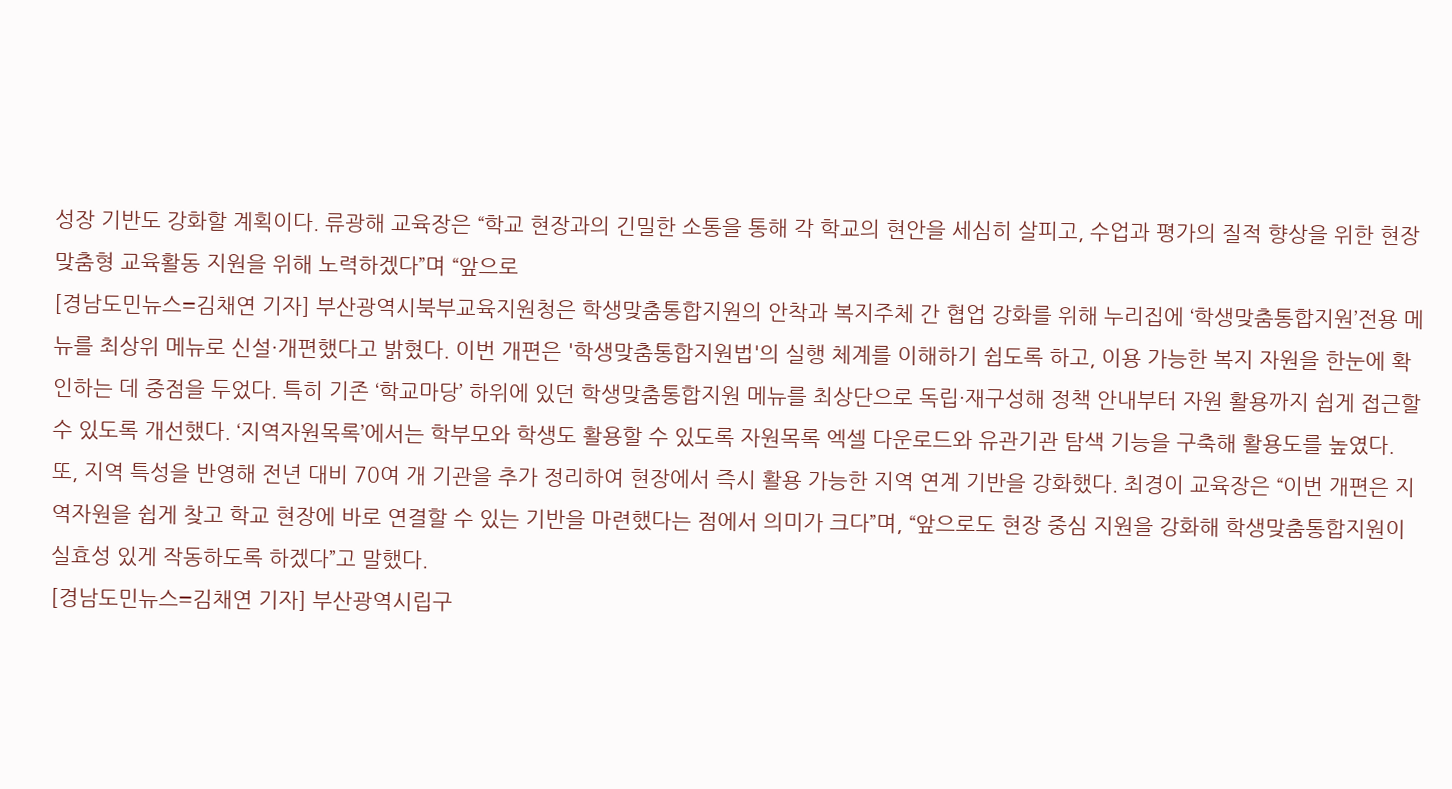성장 기반도 강화할 계획이다. 류광해 교육장은 “학교 현장과의 긴밀한 소통을 통해 각 학교의 현안을 세심히 살피고, 수업과 평가의 질적 향상을 위한 현장맞춤형 교육활동 지원을 위해 노력하겠다”며 “앞으로
[경남도민뉴스=김채연 기자] 부산광역시북부교육지원청은 학생맞춤통합지원의 안착과 복지주체 간 협업 강화를 위해 누리집에 ‘학생맞춤통합지원’전용 메뉴를 최상위 메뉴로 신설·개편했다고 밝혔다. 이번 개편은 '학생맞춤통합지원법'의 실행 체계를 이해하기 쉽도록 하고, 이용 가능한 복지 자원을 한눈에 확인하는 데 중점을 두었다. 특히 기존 ‘학교마당’ 하위에 있던 학생맞춤통합지원 메뉴를 최상단으로 독립·재구성해 정책 안내부터 자원 활용까지 쉽게 접근할 수 있도록 개선했다. ‘지역자원목록’에서는 학부모와 학생도 활용할 수 있도록 자원목록 엑셀 다운로드와 유관기관 탐색 기능을 구축해 활용도를 높였다. 또, 지역 특성을 반영해 전년 대비 70여 개 기관을 추가 정리하여 현장에서 즉시 활용 가능한 지역 연계 기반을 강화했다. 최경이 교육장은 “이번 개편은 지역자원을 쉽게 찾고 학교 현장에 바로 연결할 수 있는 기반을 마련했다는 점에서 의미가 크다”며, “앞으로도 현장 중심 지원을 강화해 학생맞춤통합지원이 실효성 있게 작동하도록 하겠다”고 말했다.
[경남도민뉴스=김채연 기자] 부산광역시립구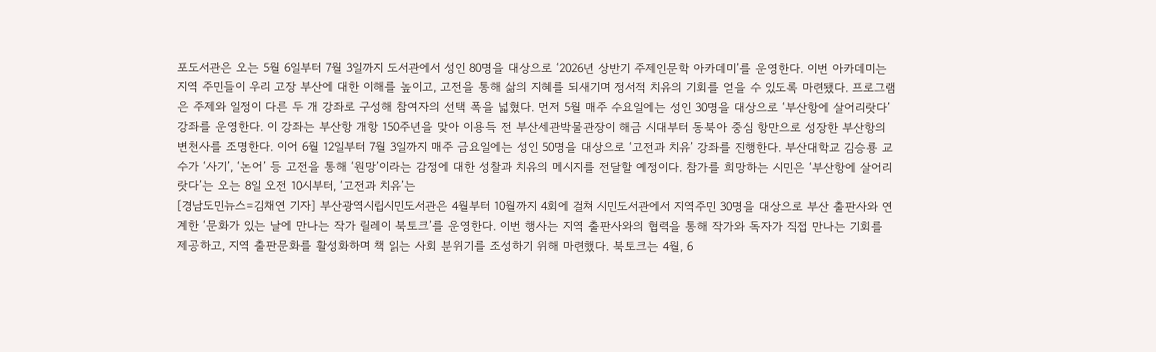포도서관은 오는 5월 6일부터 7월 3일까지 도서관에서 성인 80명을 대상으로 ‘2026년 상반기 주제인문학 아카데미’를 운영한다. 이번 아카데미는 지역 주민들이 우리 고장 부산에 대한 이해를 높이고, 고전을 통해 삶의 지혜를 되새기며 정서적 치유의 기회를 얻을 수 있도록 마련됐다. 프로그램은 주제와 일정이 다른 두 개 강좌로 구성해 참여자의 선택 폭을 넓혔다. 먼저 5월 매주 수요일에는 성인 30명을 대상으로 ‘부산항에 살어리랏다’ 강좌를 운영한다. 이 강좌는 부산항 개항 150주년을 맞아 이용득 전 부산세관박물관장이 해금 시대부터 동북아 중심 항만으로 성장한 부산항의 변천사를 조명한다. 이어 6월 12일부터 7월 3일까지 매주 금요일에는 성인 50명을 대상으로 ‘고전과 치유’ 강좌를 진행한다. 부산대학교 김승룡 교수가 ‘사기’, ‘논어’ 등 고전을 통해 ‘원망’이라는 감정에 대한 성찰과 치유의 메시지를 전달할 예정이다. 참가를 희망하는 시민은 ‘부산항에 살어리랏다’는 오는 8일 오전 10시부터, ‘고전과 치유’는
[경남도민뉴스=김채연 기자] 부산광역시립시민도서관은 4월부터 10월까지 4회에 걸쳐 시민도서관에서 지역주민 30명을 대상으로 부산 출판사와 연계한 ‘문화가 있는 날에 만나는 작가 릴레이 북토크’를 운영한다. 이번 행사는 지역 출판사와의 협력을 통해 작가와 독자가 직접 만나는 기회를 제공하고, 지역 출판문화를 활성화하며 책 읽는 사회 분위기를 조성하기 위해 마련했다. 북토크는 4월, 6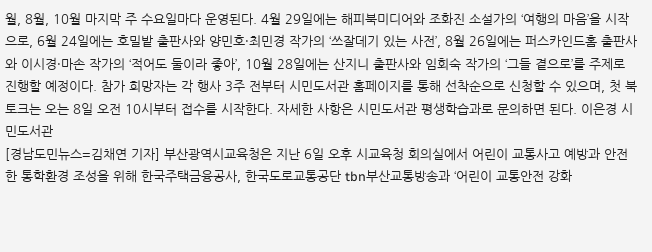월, 8월, 10월 마지막 주 수요일마다 운영된다. 4월 29일에는 해피북미디어와 조화진 소설가의 ‘여행의 마음’을 시작으로, 6월 24일에는 호밀밭 출판사와 양민호·최민경 작가의 ‘쓰잘데기 있는 사전’, 8월 26일에는 퍼스카인드홈 출판사와 이시경·마손 작가의 ‘적어도 둘이라 좋아’, 10월 28일에는 산지니 출판사와 임회숙 작가의 ‘그들 곁으로’를 주제로 진행할 예정이다. 참가 희망자는 각 행사 3주 전부터 시민도서관 홈페이지를 통해 선착순으로 신청할 수 있으며, 첫 북토크는 오는 8일 오전 10시부터 접수를 시작한다. 자세한 사항은 시민도서관 평생학습과로 문의하면 된다. 이은경 시민도서관
[경남도민뉴스=김채연 기자] 부산광역시교육청은 지난 6일 오후 시교육청 회의실에서 어린이 교통사고 예방과 안전한 통학환경 조성을 위해 한국주택금융공사, 한국도로교통공단 tbn부산교통방송과 ‘어린이 교통안전 강화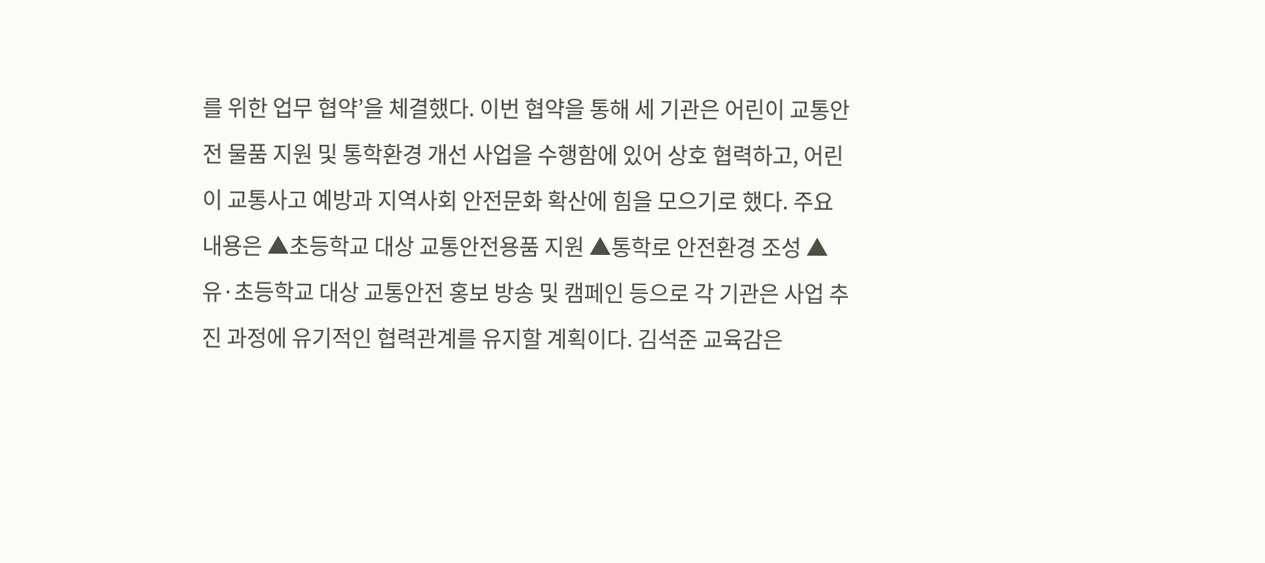를 위한 업무 협약’을 체결했다. 이번 협약을 통해 세 기관은 어린이 교통안전 물품 지원 및 통학환경 개선 사업을 수행함에 있어 상호 협력하고, 어린이 교통사고 예방과 지역사회 안전문화 확산에 힘을 모으기로 했다. 주요 내용은 ▲초등학교 대상 교통안전용품 지원 ▲통학로 안전환경 조성 ▲유·초등학교 대상 교통안전 홍보 방송 및 캠페인 등으로 각 기관은 사업 추진 과정에 유기적인 협력관계를 유지할 계획이다. 김석준 교육감은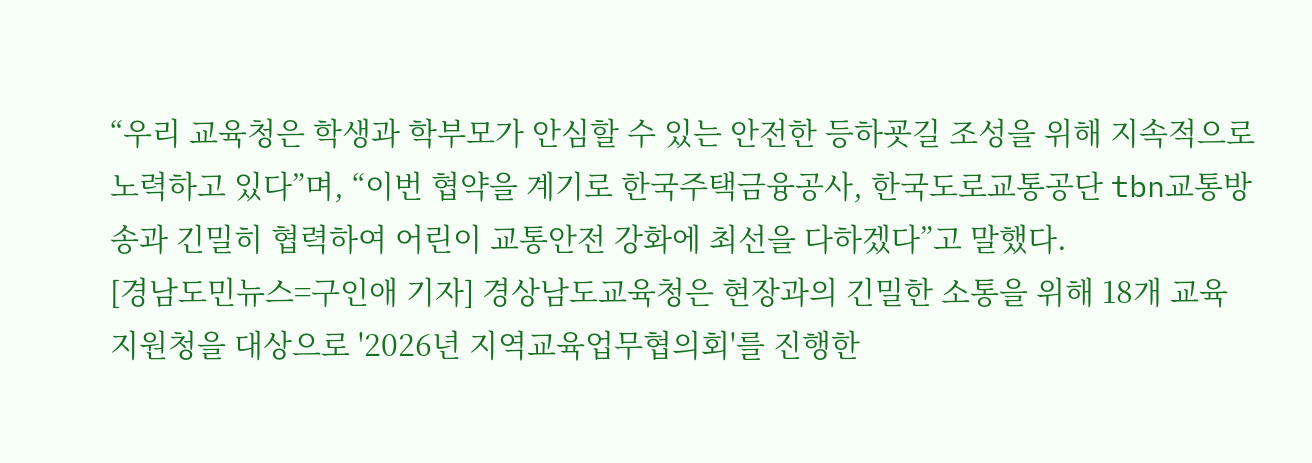“우리 교육청은 학생과 학부모가 안심할 수 있는 안전한 등하굣길 조성을 위해 지속적으로 노력하고 있다”며, “이번 협약을 계기로 한국주택금융공사, 한국도로교통공단 tbn교통방송과 긴밀히 협력하여 어린이 교통안전 강화에 최선을 다하겠다”고 말했다.
[경남도민뉴스=구인애 기자] 경상남도교육청은 현장과의 긴밀한 소통을 위해 18개 교육지원청을 대상으로 '2026년 지역교육업무협의회'를 진행한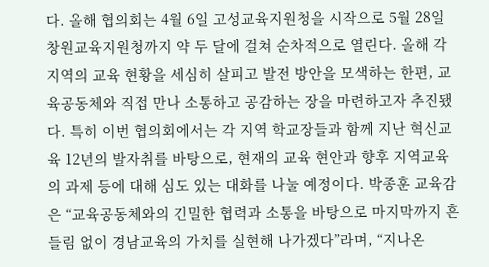다. 올해 협의회는 4월 6일 고성교육지원청을 시작으로 5월 28일 창원교육지원청까지 약 두 달에 걸쳐 순차적으로 열린다. 올해 각 지역의 교육 현황을 세심히 살피고 발전 방안을 모색하는 한편, 교육공동체와 직접 만나 소통하고 공감하는 장을 마련하고자 추진됐다. 특히 이번 협의회에서는 각 지역 학교장들과 함께 지난 혁신교육 12년의 발자취를 바탕으로, 현재의 교육 현안과 향후 지역교육의 과제 등에 대해 심도 있는 대화를 나눌 예정이다. 박종훈 교육감은 “교육공동체와의 긴밀한 협력과 소통을 바탕으로 마지막까지 흔들림 없이 경남교육의 가치를 실현해 나가겠다”라며, “지나온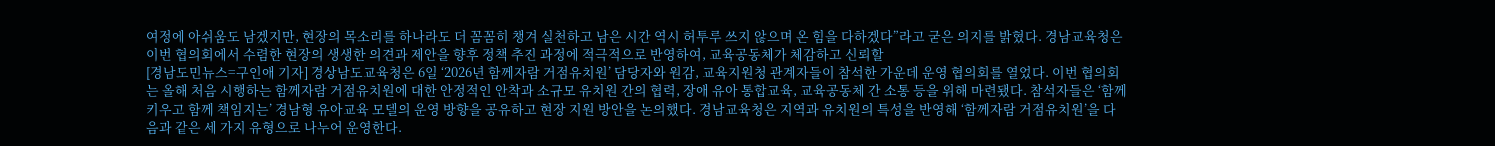여정에 아쉬움도 남겠지만, 현장의 목소리를 하나라도 더 꼼꼼히 챙겨 실천하고 남은 시간 역시 허투루 쓰지 않으며 온 힘을 다하겠다”라고 굳은 의지를 밝혔다. 경남교육청은 이번 협의회에서 수렴한 현장의 생생한 의견과 제안을 향후 정책 추진 과정에 적극적으로 반영하여, 교육공동체가 체감하고 신뢰할
[경남도민뉴스=구인애 기자] 경상남도교육청은 6일 ‘2026년 함께자람 거점유치원’ 담당자와 원감, 교육지원청 관계자들이 참석한 가운데 운영 협의회를 열었다. 이번 협의회는 올해 처음 시행하는 함께자람 거점유치원에 대한 안정적인 안착과 소규모 유치원 간의 협력, 장애 유아 통합교육, 교육공동체 간 소통 등을 위해 마련됐다. 참석자들은 ‘함께 키우고 함께 책임지는’ 경남형 유아교육 모델의 운영 방향을 공유하고 현장 지원 방안을 논의했다. 경남교육청은 지역과 유치원의 특성을 반영해 ‘함께자람 거점유치원’을 다음과 같은 세 가지 유형으로 나누어 운영한다.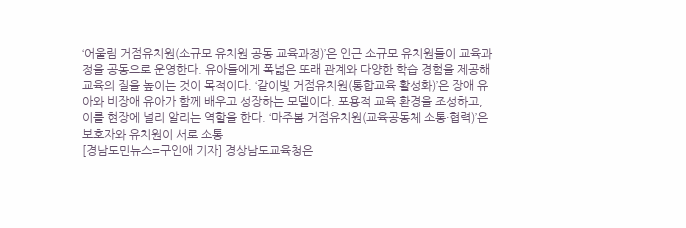‘어울림 거점유치원(소규모 유치원 공동 교육과정)’은 인근 소규모 유치원들이 교육과정을 공동으로 운영한다. 유아들에게 폭넓은 또래 관계와 다양한 학습 경험을 제공해 교육의 질을 높이는 것이 목적이다. ‘같이빛 거점유치원(통합교육 활성화)’은 장애 유아와 비장애 유아가 함께 배우고 성장하는 모델이다. 포용적 교육 환경을 조성하고, 이를 현장에 널리 알리는 역할을 한다. ‘마주봄 거점유치원(교육공동체 소통·협력)’은 보호자와 유치원이 서로 소통
[경남도민뉴스=구인애 기자] 경상남도교육청은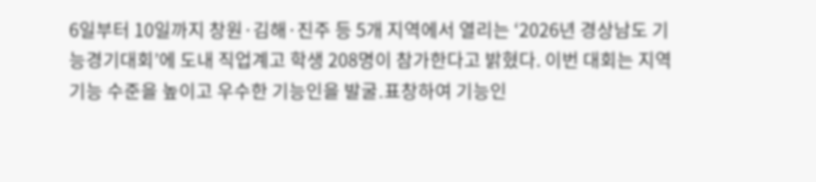6일부터 10일까지 창원·김해·진주 등 5개 지역에서 열리는 ‘2026년 경상남도 기능경기대회’에 도내 직업계고 학생 208명이 참가한다고 밝혔다. 이번 대회는 지역 기능 수준을 높이고 우수한 기능인을 발굴․표창하여 기능인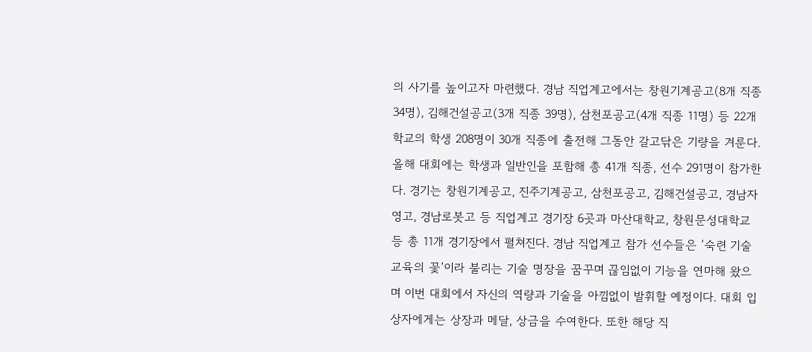의 사기를 높이고자 마련했다. 경남 직업계고에서는 창원기계공고(8개 직종 34명), 김해건설공고(3개 직종 39명), 삼천포공고(4개 직종 11명) 등 22개 학교의 학생 208명이 30개 직종에 출전해 그동안 갈고닦은 기량을 겨룬다. 올해 대회에는 학생과 일반인을 포함해 총 41개 직종, 선수 291명이 참가한다. 경기는 창원기계공고, 진주기계공고, 삼천포공고, 김해건설공고, 경남자영고, 경남로봇고 등 직업계고 경기장 6곳과 마산대학교, 창원문성대학교 등 총 11개 경기장에서 펼쳐진다. 경남 직업계고 참가 선수들은 ‘숙련 기술 교육의 꽃’이라 불리는 기술 명장을 꿈꾸며 끊임없이 기능을 연마해 왔으며 이번 대회에서 자신의 역량과 기술을 아낌없이 발휘할 예정이다. 대회 입상자에게는 상장과 메달, 상금을 수여한다. 또한 해당 직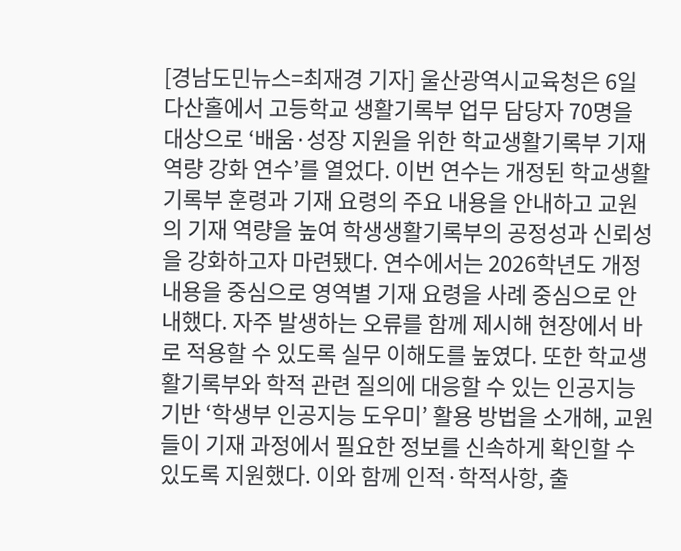[경남도민뉴스=최재경 기자] 울산광역시교육청은 6일 다산홀에서 고등학교 생활기록부 업무 담당자 70명을 대상으로 ‘배움·성장 지원을 위한 학교생활기록부 기재 역량 강화 연수’를 열었다. 이번 연수는 개정된 학교생활기록부 훈령과 기재 요령의 주요 내용을 안내하고 교원의 기재 역량을 높여 학생생활기록부의 공정성과 신뢰성을 강화하고자 마련됐다. 연수에서는 2026학년도 개정 내용을 중심으로 영역별 기재 요령을 사례 중심으로 안내했다. 자주 발생하는 오류를 함께 제시해 현장에서 바로 적용할 수 있도록 실무 이해도를 높였다. 또한 학교생활기록부와 학적 관련 질의에 대응할 수 있는 인공지능 기반 ‘학생부 인공지능 도우미’ 활용 방법을 소개해, 교원들이 기재 과정에서 필요한 정보를 신속하게 확인할 수 있도록 지원했다. 이와 함께 인적·학적사항, 출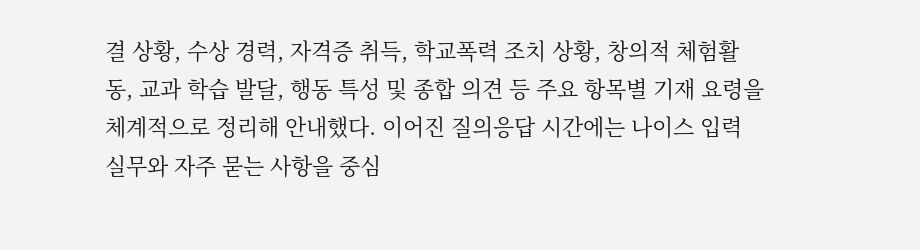결 상황, 수상 경력, 자격증 취득, 학교폭력 조치 상황, 창의적 체험활동, 교과 학습 발달, 행동 특성 및 종합 의견 등 주요 항목별 기재 요령을 체계적으로 정리해 안내했다. 이어진 질의응답 시간에는 나이스 입력 실무와 자주 묻는 사항을 중심